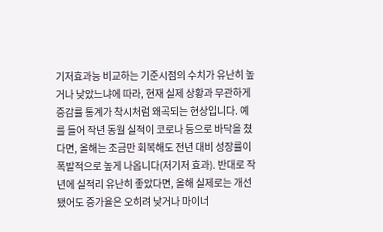기저효과능 비교하는 기준시점의 수치가 유난히 높거나 낮았느냐에 따라, 현재 실제 상황과 무관하게 증감률 통계가 착시처럼 왜곡되는 현상입니다. 예를 들어 작년 동월 실적이 코로나 등으로 바닥을 쳤다면, 올해는 조금만 회복해도 전년 대비 성장률이 폭발적으로 높게 나옵니다(저기저 효과). 반대로 작년에 실적리 유난히 좋았다면, 올해 실제로는 개선됐어도 증가율은 오히려 낮거나 마이너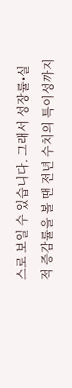스로 보일 수 있습니다. 그래서 성장률•실적 증감률을 볼 땐 전년 수치의 특이성까지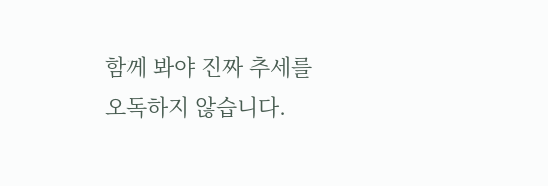함께 봐야 진짜 추세를 오독하지 않습니다.